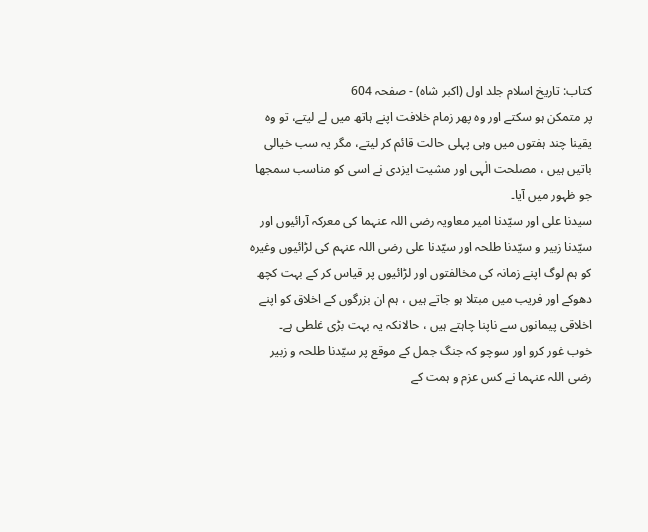کتاب: تاریخ اسلام جلد اول (اکبر شاہ) - صفحہ 604
پر متمکن ہو سکتے اور وہ پھر زمام خلافت اپنے ہاتھ میں لے لیتے، تو وہ یقینا چند ہفتوں میں وہی پہلی حالت قائم کر لیتے، مگر یہ سب خیالی باتیں ہیں ، مصلحت الٰہی اور مشیت ایزدی نے اسی کو مناسب سمجھا جو ظہور میں آیا۔
سیدنا علی اور سیّدنا امیر معاویہ رضی اللہ عنہما کی معرکہ آرائیوں اور سیّدنا زبیر و سیّدنا طلحہ اور سیّدنا علی رضی اللہ عنہم کی لڑائیوں وغیرہ کو ہم لوگ اپنے زمانہ کی مخالفتوں اور لڑائیوں پر قیاس کر کے بہت کچھ دھوکے اور فریب میں مبتلا ہو جاتے ہیں ، ہم ان بزرگوں کے اخلاق کو اپنے اخلاقی پیمانوں سے ناپنا چاہتے ہیں ، حالانکہ یہ بہت بڑی غلطی ہے۔
خوب غور کرو اور سوچو کہ جنگ جمل کے موقع پر سیّدنا طلحہ و زبیر رضی اللہ عنہما نے کس عزم و ہمت کے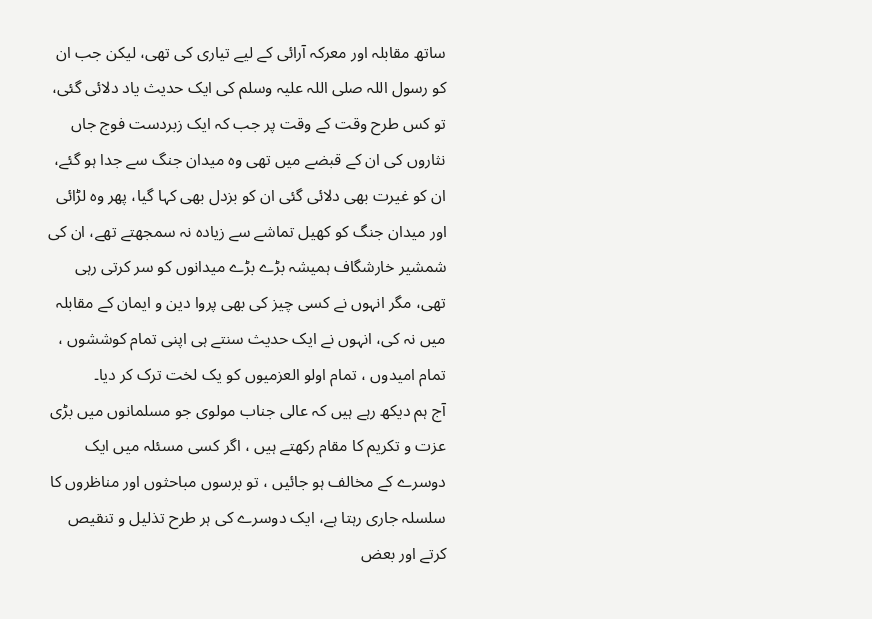ساتھ مقابلہ اور معرکہ آرائی کے لیے تیاری کی تھی، لیکن جب ان کو رسول اللہ صلی اللہ علیہ وسلم کی ایک حدیث یاد دلائی گئی، تو کس طرح وقت کے وقت پر جب کہ ایک زبردست فوج جاں نثاروں کی ان کے قبضے میں تھی وہ میدان جنگ سے جدا ہو گئے، ان کو غیرت بھی دلائی گئی ان کو بزدل بھی کہا گیا، پھر وہ لڑائی اور میدان جنگ کو کھیل تماشے سے زیادہ نہ سمجھتے تھے، ان کی شمشیر خارشگاف ہمیشہ بڑے بڑے میدانوں کو سر کرتی رہی تھی، مگر انہوں نے کسی چیز کی بھی پروا دین و ایمان کے مقابلہ میں نہ کی، انہوں نے ایک حدیث سنتے ہی اپنی تمام کوششوں ، تمام امیدوں ، تمام اولو العزمیوں کو یک لخت ترک کر دیا۔
آج ہم دیکھ رہے ہیں کہ عالی جناب مولوی جو مسلمانوں میں بڑی عزت و تکریم کا مقام رکھتے ہیں ، اگر کسی مسئلہ میں ایک دوسرے کے مخالف ہو جائیں ، تو برسوں مباحثوں اور مناظروں کا سلسلہ جاری رہتا ہے، ایک دوسرے کی ہر طرح تذلیل و تنقیص کرتے اور بعض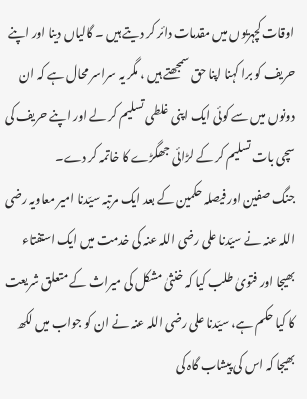اوقات کچہریوں میں مقدمات دائر کر دیتے ہیں ۔ گالیاں دینا اور اپنے حریف کو برا کہنا اپنا حق سمجھتے ہیں ، مگر یہ سراسر محال ہے کہ ان دونوں میں سے کوئی ایک اپنی غلطی تسلیم کر لے اور اپنے حریف کی سچی بات تسلیم کر کے لڑائی جھگڑے کا خاتمہ کر دے۔
جنگ صفین اور فیصلہ حکمین کے بعد ایک مرتبہ سیّدنا امیر معاویہ رضی اللہ عنہ نے سیّدنا علی رضی اللہ عنہ کی خدمت میں ایک استفتاء بھیجا اور فتویٰ طلب کیا کہ خنثیٰ مشکل کی میراث کے متعلق شریعت کا کیا حکم ہے، سیّدنا علی رضی اللہ عنہ نے ان کو جواب میں لکھ بھیجا کہ اس کی پیشاب گاہ کی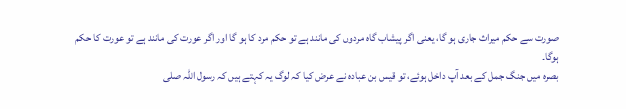صورت سے حکم میراث جاری ہو گا، یعنی اگر پیشاب گاہ مردوں کی مانند ہے تو حکم مرد کا ہو گا اور اگر عورت کی مانند ہے تو عورت کا حکم ہوگا۔
بصرہ میں جنگ جمل کے بعد آپ داخل ہوئے، تو قیس بن عبادہ نے عرض کیا کہ لوگ یہ کہتے ہیں کہ رسول اللہ صلی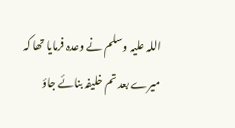اللہ علیہ وسلم نے وعدہ فرمایا تھا کہ میرے بعد تم خلیفہ بنائے جاؤ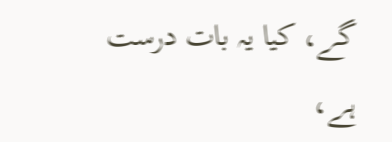گے، کیا یہ بات درست ہے،